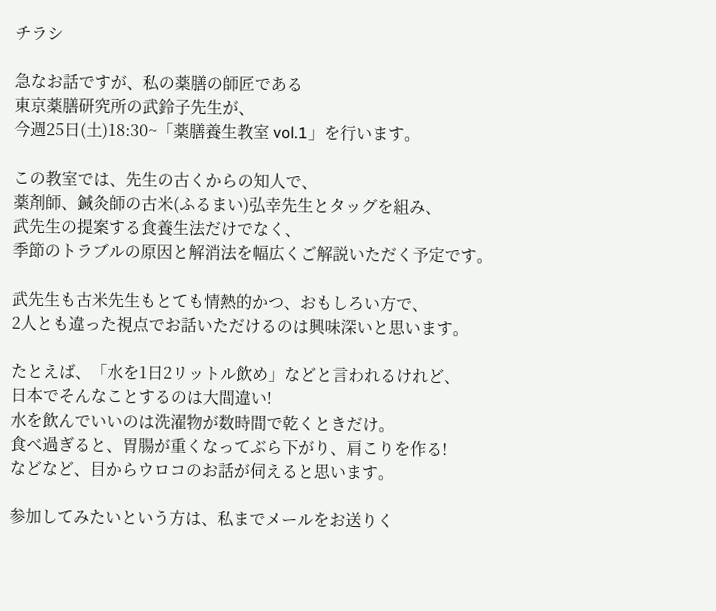チラシ

急なお話ですが、私の薬膳の師匠である
東京薬膳研究所の武鈴子先生が、
今週25日(土)18:30~「薬膳養生教室 vol.1」を行います。

この教室では、先生の古くからの知人で、
薬剤師、鍼灸師の古米(ふるまい)弘幸先生とタッグを組み、
武先生の提案する食養生法だけでなく、
季節のトラブルの原因と解消法を幅広くご解説いただく予定です。

武先生も古米先生もとても情熱的かつ、おもしろい方で、
2人とも違った視点でお話いただけるのは興味深いと思います。

たとえば、「水を1日2リットル飲め」などと言われるけれど、
日本でそんなことするのは大間違い!
水を飲んでいいのは洗濯物が数時間で乾くときだけ。
食べ過ぎると、胃腸が重くなってぶら下がり、肩こりを作る!
などなど、目からウロコのお話が伺えると思います。

参加してみたいという方は、私までメールをお送りく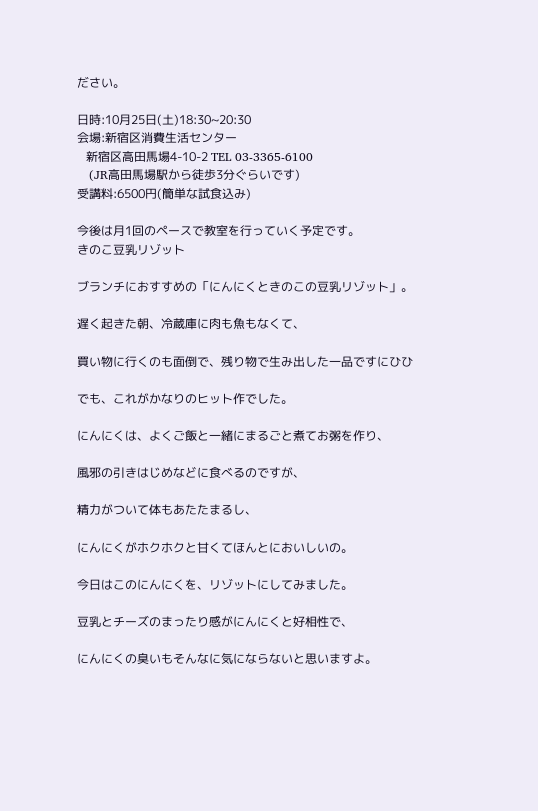ださい。

日時:10月25日(土)18:30~20:30
会場:新宿区消費生活センター
   新宿区高田馬場4-10-2 TEL 03-3365-6100
   (JR高田馬場駅から徒歩3分ぐらいです)
受講料:6500円(簡単な試食込み)

今後は月1回のペースで教室を行っていく予定です。
きのこ豆乳リゾット

ブランチにおすすめの「にんにくときのこの豆乳リゾット」。

遅く起きた朝、冷蔵庫に肉も魚もなくて、

買い物に行くのも面倒で、残り物で生み出した一品ですにひひ

でも、これがかなりのヒット作でした。

にんにくは、よくご飯と一緒にまるごと煮てお粥を作り、

風邪の引きはじめなどに食べるのですが、

精力がついて体もあたたまるし、

にんにくがホクホクと甘くてほんとにおいしいの。

今日はこのにんにくを、リゾットにしてみました。

豆乳とチーズのまったり感がにんにくと好相性で、

にんにくの臭いもそんなに気にならないと思いますよ。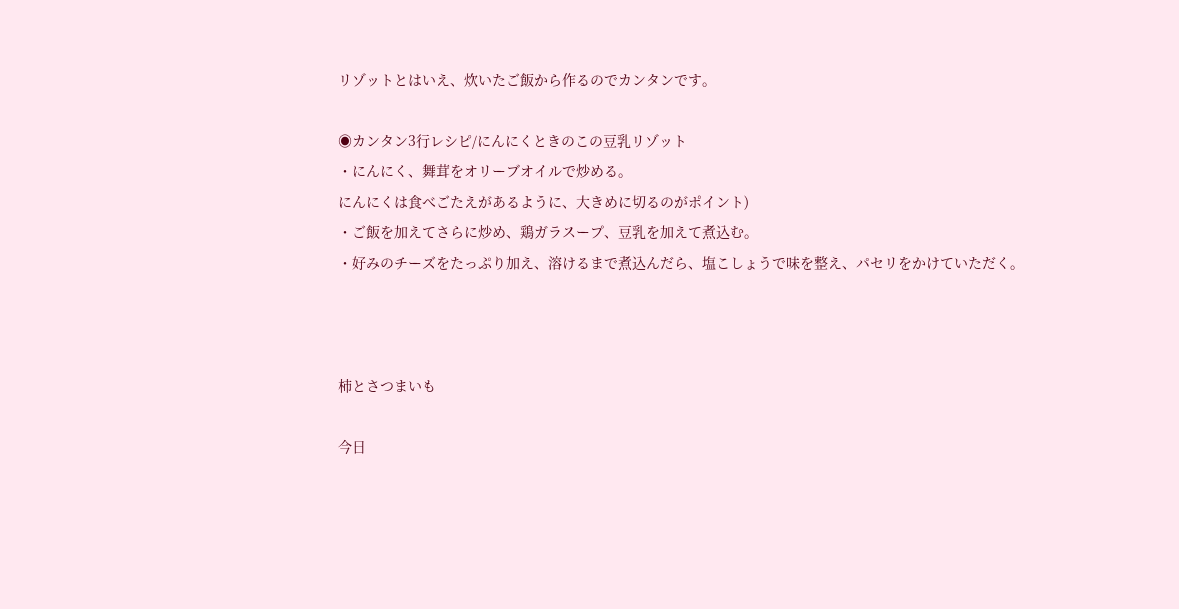リゾットとはいえ、炊いたご飯から作るのでカンタンです。

◉カンタン3行レシピ/にんにくときのこの豆乳リゾット
・にんにく、舞茸をオリーブオイルで炒める。
にんにくは食べごたえがあるように、大きめに切るのがポイント)
・ご飯を加えてさらに炒め、鶏ガラスープ、豆乳を加えて煮込む。
・好みのチーズをたっぷり加え、溶けるまで煮込んだら、塩こしょうで味を整え、パセリをかけていただく。



柿とさつまいも

今日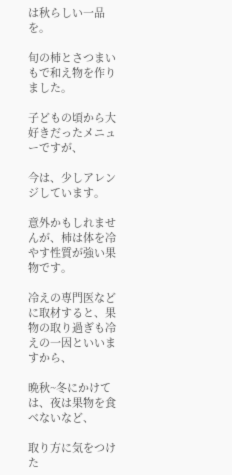は秋らしい一品を。

旬の柿とさつまいもで和え物を作りました。

子どもの頃から大好きだったメニューですが、

今は、少しアレンジしています。

意外かもしれませんが、柿は体を冷やす性質が強い果物です。

冷えの専門医などに取材すると、果物の取り過ぎも冷えの一因といいますから、

晩秋~冬にかけては、夜は果物を食べないなど、

取り方に気をつけた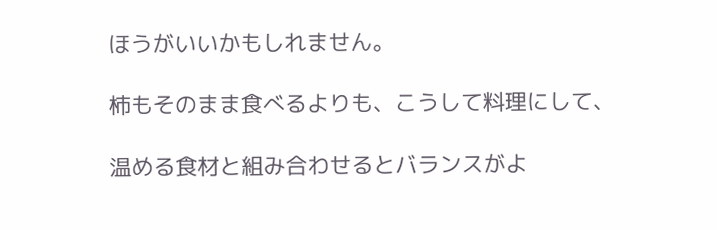ほうがいいかもしれません。

柿もそのまま食べるよりも、こうして料理にして、

温める食材と組み合わせるとバランスがよ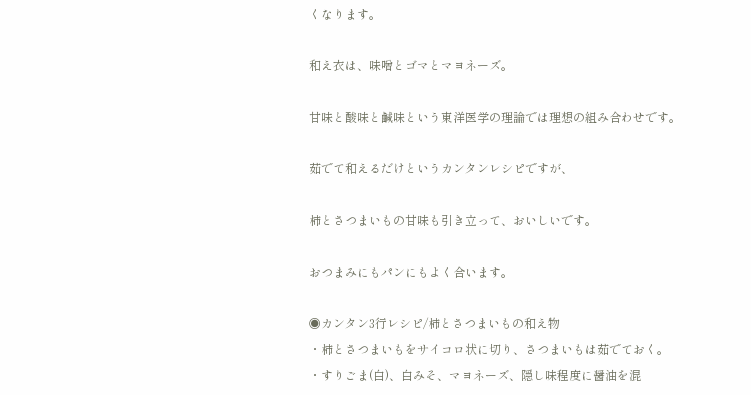くなります。

和え衣は、味噌とゴマとマヨネーズ。

甘味と酸味と鹹味という東洋医学の理論では理想の組み合わせです。

茹でて和えるだけというカンタンレシピですが、

柿とさつまいもの甘味も引き立って、おいしいです。

おつまみにもパンにもよく合います。

◉カンタン3行レシピ/柿とさつまいもの和え物
・柿とさつまいもをサイコロ状に切り、さつまいもは茹でておく。
・すりごま(白)、白みそ、マヨネーズ、隠し味程度に醤油を混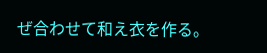ぜ合わせて和え衣を作る。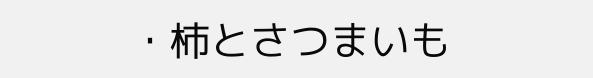・柿とさつまいも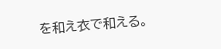を和え衣で和える。